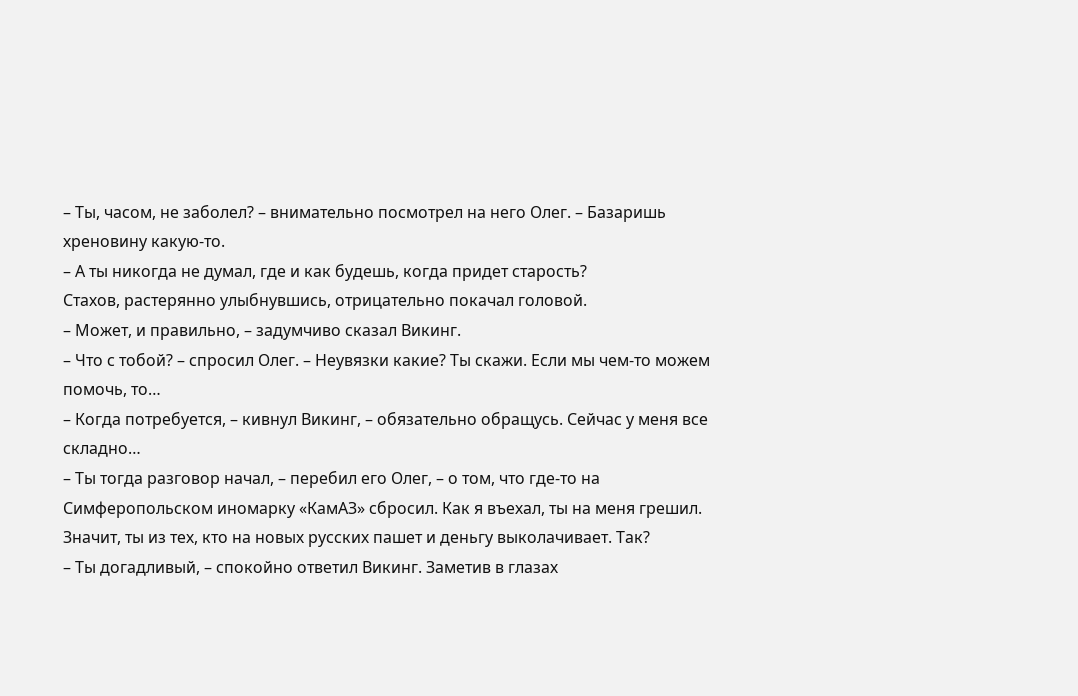– Ты, часом, не заболел? – внимательно посмотрел на него Олег. – Базаришь хреновину какую-то.
– А ты никогда не думал, где и как будешь, когда придет старость?
Стахов, растерянно улыбнувшись, отрицательно покачал головой.
– Может, и правильно, – задумчиво сказал Викинг.
– Что с тобой? – спросил Олег. – Неувязки какие? Ты скажи. Если мы чем-то можем помочь, то…
– Когда потребуется, – кивнул Викинг, – обязательно обращусь. Сейчас у меня все складно…
– Ты тогда разговор начал, – перебил его Олег, – о том, что где-то на Симферопольском иномарку «КамАЗ» сбросил. Как я въехал, ты на меня грешил.
Значит, ты из тех, кто на новых русских пашет и деньгу выколачивает. Так?
– Ты догадливый, – спокойно ответил Викинг. Заметив в глазах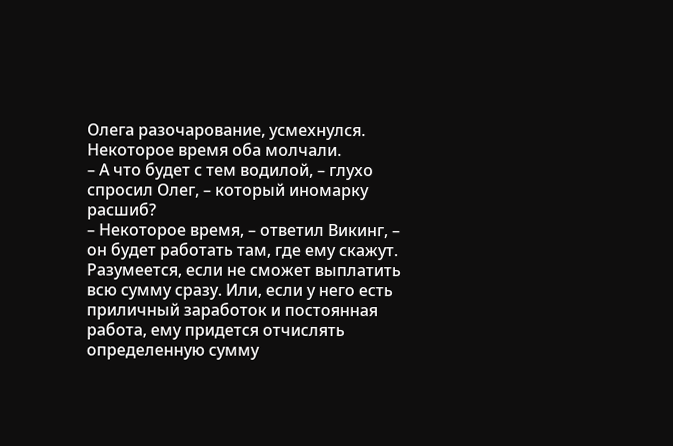Олега разочарование, усмехнулся. Некоторое время оба молчали.
– А что будет с тем водилой, – глухо спросил Олег, – который иномарку расшиб?
– Некоторое время, – ответил Викинг, – он будет работать там, где ему скажут. Разумеется, если не сможет выплатить всю сумму сразу. Или, если у него есть приличный заработок и постоянная работа, ему придется отчислять определенную сумму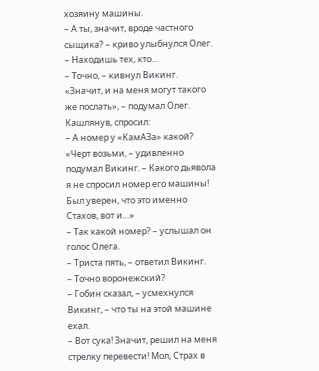хозяину машины.
– А ты, значит, вроде частного сыщика? – криво улыбнулся Олег. – Находишь тех, кто…
– Точно, – кивнул Викинг.
«Значит, и на меня могут такого же послать», – подумал Олег. Кашлянув, спросил:
– А номер у «КамАЗа» какой?
«Черт возьми, – удивленно подумал Викинг. – Какого дьявола я не спросил номер его машины! Был уверен, что это именно Стахов, вот и…»
– Так какой номер? – услышал он голос Олега.
– Триста пять, – ответил Викинг.
– Точно воронежский?
– Гобин сказал, – усмехнулся Викинг, – что ты на этой машине ехал.
– Вот сука! Значит, решил на меня стрелку перевести! Мол, Страх в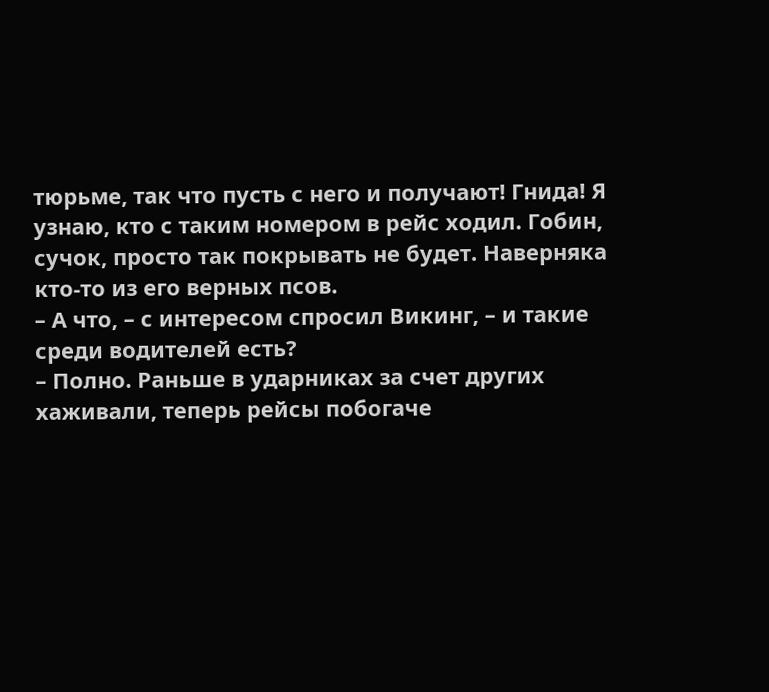тюрьме, так что пусть с него и получают! Гнида! Я узнаю, кто с таким номером в рейс ходил. Гобин, сучок, просто так покрывать не будет. Наверняка кто-то из его верных псов.
– А что, – с интересом спросил Викинг, – и такие среди водителей есть?
– Полно. Раньше в ударниках за счет других хаживали, теперь рейсы побогаче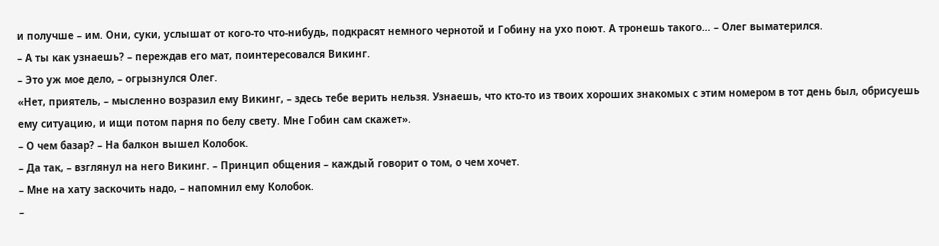и получше – им. Они, суки, услышат от кого-то что-нибудь, подкрасят немного чернотой и Гобину на ухо поют. А тронешь такого… – Олег выматерился.
– А ты как узнаешь? – переждав его мат, поинтересовался Викинг.
– Это уж мое дело, – огрызнулся Олег.
«Нет, приятель, – мысленно возразил ему Викинг, – здесь тебе верить нельзя. Узнаешь, что кто-то из твоих хороших знакомых с этим номером в тот день был, обрисуешь ему ситуацию, и ищи потом парня по белу свету. Мне Гобин сам скажет».
– О чем базар? – На балкон вышел Колобок.
– Да так, – взглянул на него Викинг. – Принцип общения – каждый говорит о том, о чем хочет.
– Мне на хату заскочить надо, – напомнил ему Колобок.
–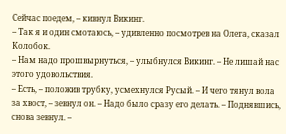Сейчас поедем, – кивнул Викинг.
– Так я и один смотаюсь, – удивленно посмотрев на Олега, сказал Колобок.
– Нам надо прошвырнуться, – улыбнулся Викинг. – Не лишай нас этого удовольствия.
– Есть, – положив трубку, усмехнулся Русый. – И чего тянул вола за хвост, – зевнул он. – Надо было сразу его делать. – Поднявшись, снова зевнул. –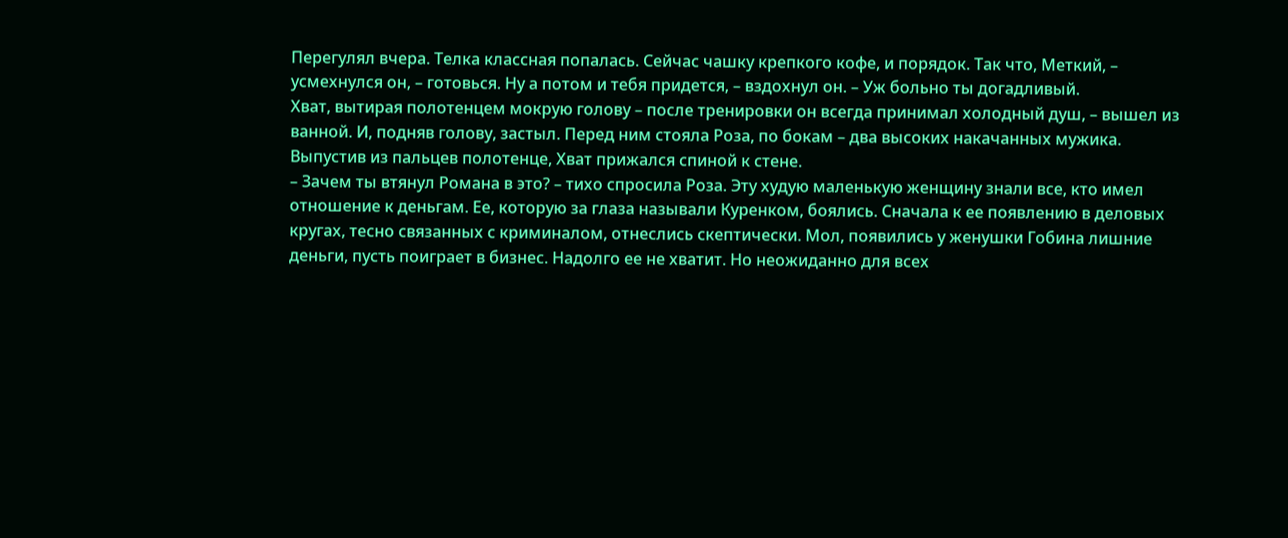Перегулял вчера. Телка классная попалась. Сейчас чашку крепкого кофе, и порядок. Так что, Меткий, – усмехнулся он, – готовься. Ну а потом и тебя придется, – вздохнул он. – Уж больно ты догадливый.
Хват, вытирая полотенцем мокрую голову – после тренировки он всегда принимал холодный душ, – вышел из ванной. И, подняв голову, застыл. Перед ним стояла Роза, по бокам – два высоких накачанных мужика. Выпустив из пальцев полотенце, Хват прижался спиной к стене.
– Зачем ты втянул Романа в это? – тихо спросила Роза. Эту худую маленькую женщину знали все, кто имел отношение к деньгам. Ее, которую за глаза называли Куренком, боялись. Сначала к ее появлению в деловых кругах, тесно связанных с криминалом, отнеслись скептически. Мол, появились у женушки Гобина лишние деньги, пусть поиграет в бизнес. Надолго ее не хватит. Но неожиданно для всех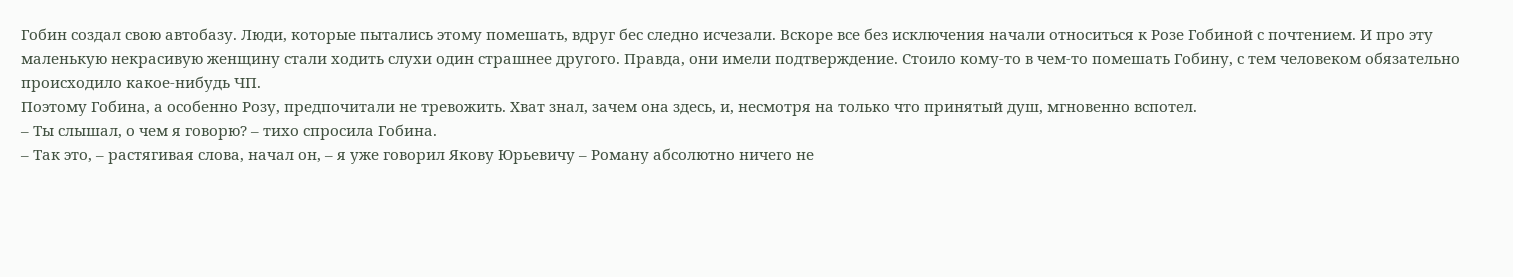Гобин создал свою автобазу. Люди, которые пытались этому помешать, вдруг бес следно исчезали. Вскоре все без исключения начали относиться к Розе Гобиной с почтением. И про эту маленькую некрасивую женщину стали ходить слухи один страшнее другого. Правда, они имели подтверждение. Стоило кому-то в чем-то помешать Гобину, с тем человеком обязательно происходило какое-нибудь ЧП.
Поэтому Гобина, а особенно Розу, предпочитали не тревожить. Хват знал, зачем она здесь, и, несмотря на только что принятый душ, мгновенно вспотел.
– Ты слышал, о чем я говорю? – тихо спросила Гобина.
– Так это, – растягивая слова, начал он, – я уже говорил Якову Юрьевичу – Роману абсолютно ничего не